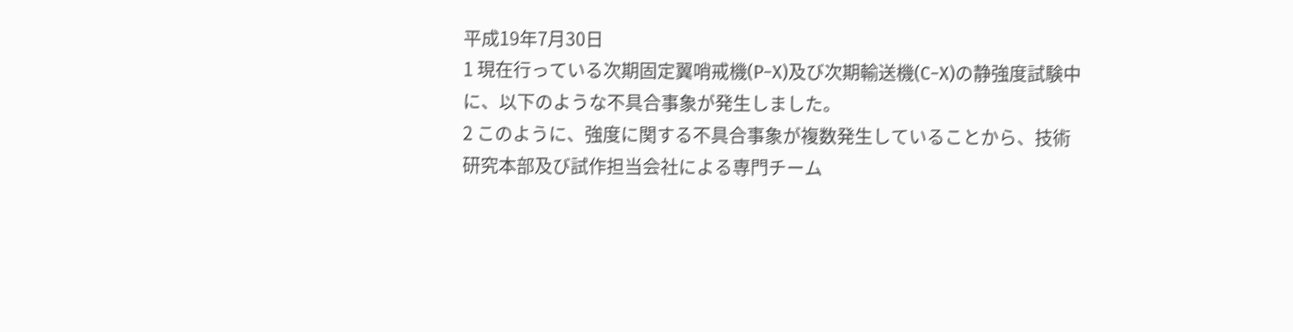平成19年7月30日
1 現在行っている次期固定翼哨戒機(P−X)及び次期輸送機(C−X)の静強度試験中に、以下のような不具合事象が発生しました。
2 このように、強度に関する不具合事象が複数発生していることから、技術研究本部及び試作担当会社による専門チーム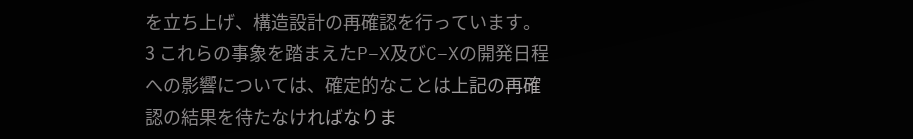を立ち上げ、構造設計の再確認を行っています。
3 これらの事象を踏まえたP−X及びC−Xの開発日程への影響については、確定的なことは上記の再確認の結果を待たなければなりま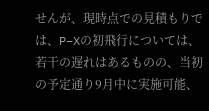せんが、現時点での見積もりでは、P−Xの初飛行については、若干の遅れはあるものの、当初の予定通り9月中に実施可能、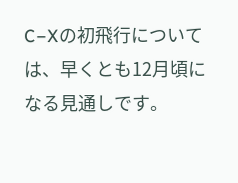C−Xの初飛行については、早くとも12月頃になる見通しです。